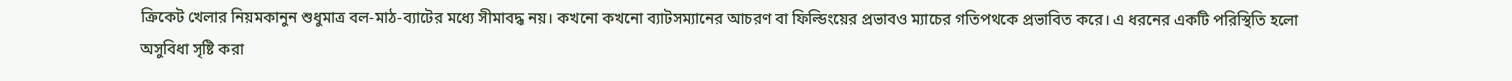ক্রিকেট খেলার নিয়মকানুন শুধুমাত্র বল-মাঠ-ব্যাটের মধ্যে সীমাবদ্ধ নয়। কখনো কখনো ব্যাটসম্যানের আচরণ বা ফিল্ডিংয়ের প্রভাবও ম্যাচের গতিপথকে প্রভাবিত করে। এ ধরনের একটি পরিস্থিতি হলো অসুবিধা সৃষ্টি করা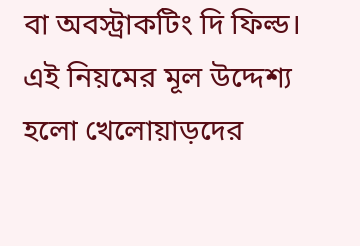বা অবস্ট্রাকটিং দি ফিল্ড।
এই নিয়মের মূল উদ্দেশ্য হলো খেলোয়াড়দের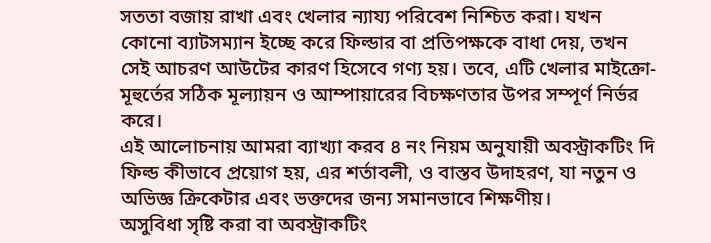সততা বজায় রাখা এবং খেলার ন্যায্য পরিবেশ নিশ্চিত করা। যখন কোনো ব্যাটসম্যান ইচ্ছে করে ফিল্ডার বা প্রতিপক্ষকে বাধা দেয়, তখন সেই আচরণ আউটের কারণ হিসেবে গণ্য হয়। তবে, এটি খেলার মাইক্রো-মূহুর্তের সঠিক মূল্যায়ন ও আম্পায়ারের বিচক্ষণতার উপর সম্পূর্ণ নির্ভর করে।
এই আলোচনায় আমরা ব্যাখ্যা করব ৪ নং নিয়ম অনুযায়ী অবস্ট্রাকটিং দি ফিল্ড কীভাবে প্রয়োগ হয়, এর শর্তাবলী, ও বাস্তব উদাহরণ, যা নতুন ও অভিজ্ঞ ক্রিকেটার এবং ভক্তদের জন্য সমানভাবে শিক্ষণীয়।
অসুবিধা সৃষ্টি করা বা অবস্ট্রাকটিং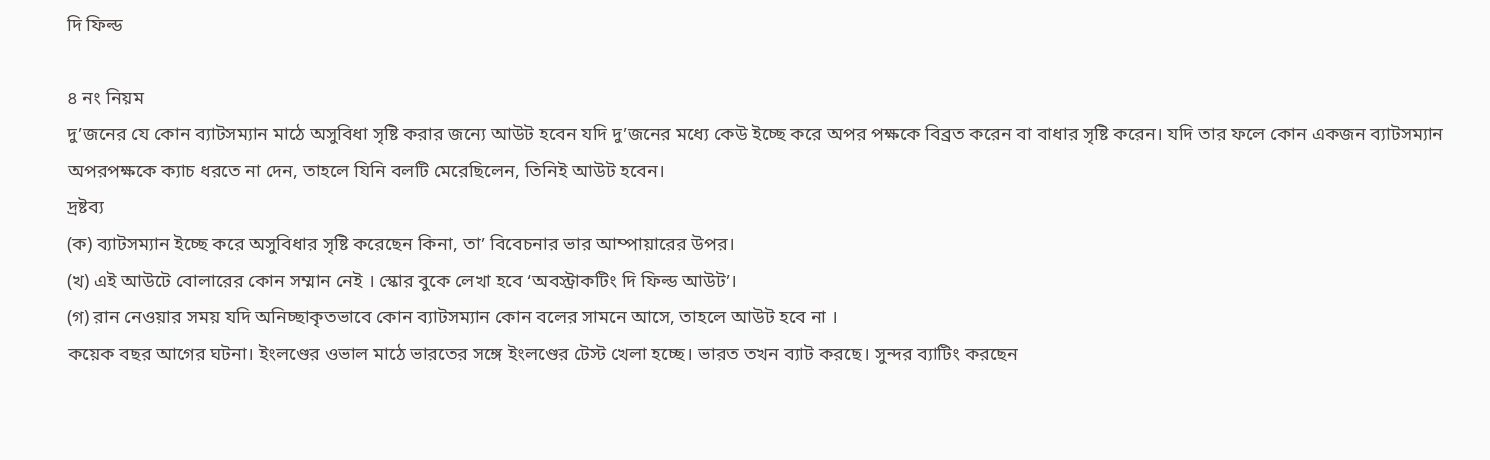দি ফিল্ড

৪ নং নিয়ম
দু’জনের যে কোন ব্যাটসম্যান মাঠে অসুবিধা সৃষ্টি করার জন্যে আউট হবেন যদি দু’জনের মধ্যে কেউ ইচ্ছে করে অপর পক্ষকে বিব্রত করেন বা বাধার সৃষ্টি করেন। যদি তার ফলে কোন একজন ব্যাটসম্যান অপরপক্ষকে ক্যাচ ধরতে না দেন, তাহলে যিনি বলটি মেরেছিলেন, তিনিই আউট হবেন।
দ্রষ্টব্য
(ক) ব্যাটসম্যান ইচ্ছে করে অসুবিধার সৃষ্টি করেছেন কিনা, তা’ বিবেচনার ভার আম্পায়ারের উপর।
(খ) এই আউটে বোলারের কোন সম্মান নেই । স্কোর বুকে লেখা হবে ‘অবস্ট্রাকটিং দি ফিল্ড আউট’।
(গ) রান নেওয়ার সময় যদি অনিচ্ছাকৃতভাবে কোন ব্যাটসম্যান কোন বলের সামনে আসে, তাহলে আউট হবে না ।
কয়েক বছর আগের ঘটনা। ইংলণ্ডের ওভাল মাঠে ভারতের সঙ্গে ইংলণ্ডের টেস্ট খেলা হচ্ছে। ভারত তখন ব্যাট করছে। সুন্দর ব্যাটিং করছেন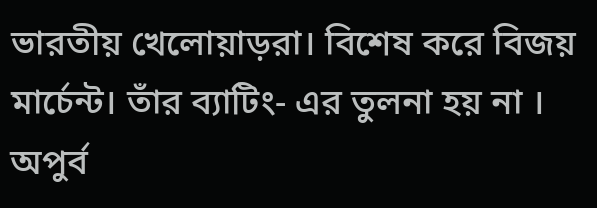ভারতীয় খেলোয়াড়রা। বিশেষ করে বিজয় মার্চেন্ট। তাঁর ব্যাটিং- এর তুলনা হয় না । অপুর্ব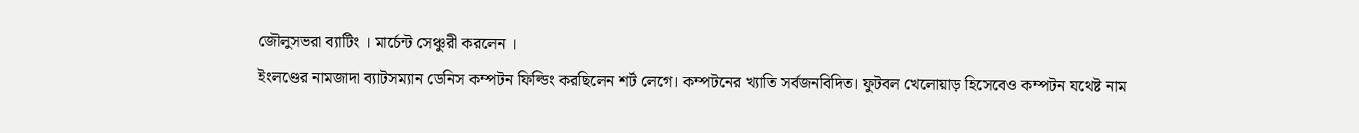জৌলুসভরা ব্যাটিং । মার্চেন্ট সেঞ্চুরী করলেন ।
ইংলণ্ডের নামজাদা ব্যাটসম্যান ডেনিস কম্পটন ফিল্ডিং করছিলেন শর্ট লেগে। কম্পটনের খ্যাতি সর্বজনবিদিত। ফুটবল খেলোয়াড় হিসেবেও কম্পটন যথেষ্ট নাম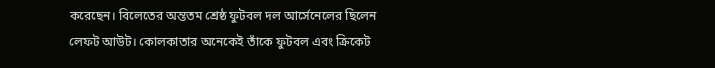করেছেন। বিলেতের অন্ততম শ্রেষ্ঠ ফুটবল দল আর্সেনেলের ছিলেন লেফট আউট। কোলকাতার অনেকেই তাঁকে ফুটবল এবং ক্রিকেট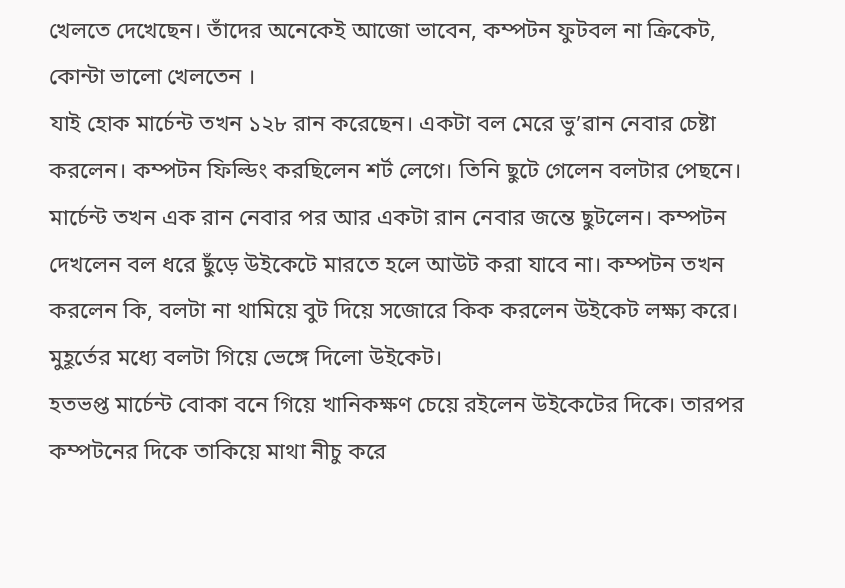খেলতে দেখেছেন। তাঁদের অনেকেই আজো ভাবেন, কম্পটন ফুটবল না ক্রিকেট, কোন্টা ভালো খেলতেন ।
যাই হোক মার্চেন্ট তখন ১২৮ রান করেছেন। একটা বল মেরে ভু’ৱান নেবার চেষ্টা করলেন। কম্পটন ফিল্ডিং করছিলেন শর্ট লেগে। তিনি ছুটে গেলেন বলটার পেছনে। মার্চেন্ট তখন এক রান নেবার পর আর একটা রান নেবার জন্তে ছুটলেন। কম্পটন দেখলেন বল ধরে ছুঁড়ে উইকেটে মারতে হলে আউট করা যাবে না। কম্পটন তখন করলেন কি, বলটা না থামিয়ে বুট দিয়ে সজোরে কিক করলেন উইকেট লক্ষ্য করে। মুহূর্তের মধ্যে বলটা গিয়ে ভেঙ্গে দিলো উইকেট।
হতভপ্ত মার্চেন্ট বোকা বনে গিয়ে খানিকক্ষণ চেয়ে রইলেন উইকেটের দিকে। তারপর কম্পটনের দিকে তাকিয়ে মাথা নীচু করে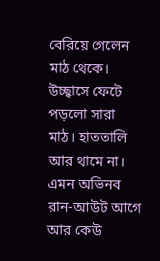বেরিয়ে গেলেন মাঠ থেকে। উচ্ছ্বাসে ফেটে পড়লো সারা মাঠ। হাততালি আর থামে না। এমন অভিনব রান-আউট আগে আর কেউ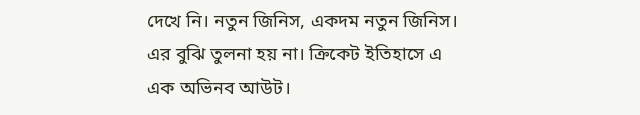দেখে নি। নতুন জিনিস, একদম নতুন জিনিস। এর বুঝি তুলনা হয় না। ক্রিকেট ইতিহাসে এ এক অভিনব আউট।